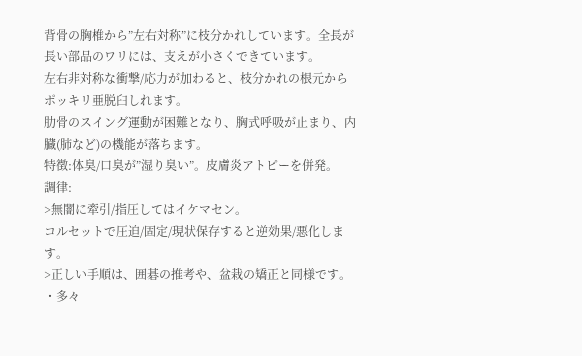背骨の胸椎から”左右対称”に枝分かれしています。全長が長い部品のワリには、支えが小さくできています。
左右非対称な衝撃/応力が加わると、枝分かれの根元からポッキリ亜脱臼しれます。
肋骨のスイング運動が困難となり、胸式呼吸が止まり、内臓(肺など)の機能が落ちます。
特徴:体臭/口臭が”湿り臭い”。皮膚炎アトピーを併発。
調律:
>無闇に牽引/指圧してはイケマセン。
コルセットで圧迫/固定/現状保存すると逆効果/悪化します。
>正しい手順は、囲碁の推考や、盆栽の矯正と同様です。
・多々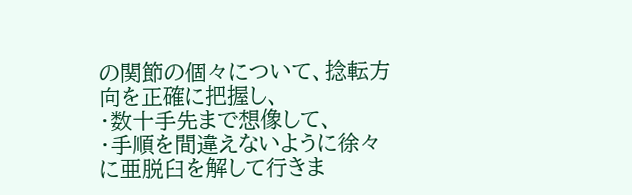の関節の個々について、捻転方向を正確に把握し、
・数十手先まで想像して、
・手順を間違えないように徐々に亜脱臼を解して行きま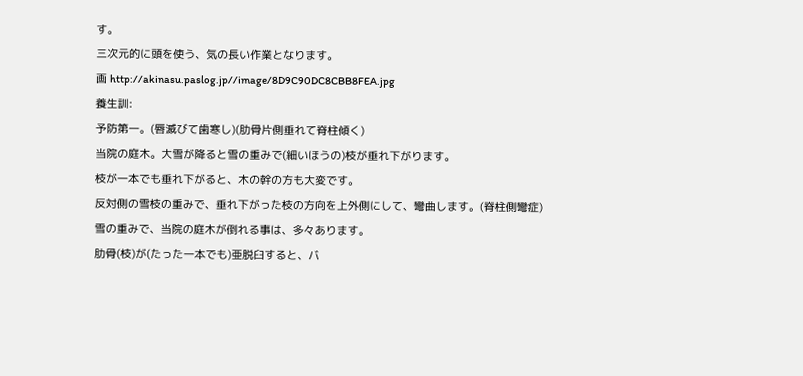す。
三次元的に頭を使う、気の長い作業となります。
画 http://akinasu.paslog.jp//image/8D9C90DC8CBB8FEA.jpg
養生訓:
予防第一。(唇滅びて歯寒し)(肋骨片側垂れて脊柱傾く)
当院の庭木。大雪が降ると雪の重みで(細いほうの)枝が垂れ下がります。
枝が一本でも垂れ下がると、木の幹の方も大変です。
反対側の雪枝の重みで、垂れ下がった枝の方向を上外側にして、彎曲します。(脊柱側彎症)
雪の重みで、当院の庭木が倒れる事は、多々あります。
肋骨(枝)が(たった一本でも)亜脱臼すると、バ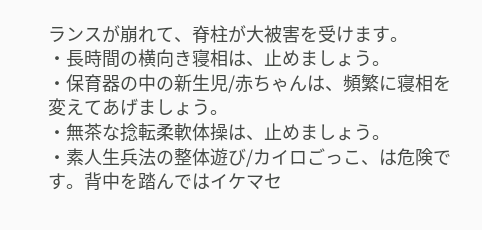ランスが崩れて、脊柱が大被害を受けます。
・長時間の横向き寝相は、止めましょう。
・保育器の中の新生児/赤ちゃんは、頻繁に寝相を変えてあげましょう。
・無茶な捻転柔軟体操は、止めましょう。
・素人生兵法の整体遊び/カイロごっこ、は危険です。背中を踏んではイケマセ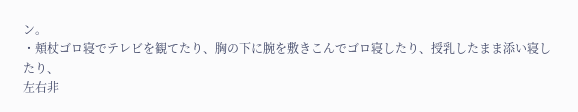ン。
・頬杖ゴロ寝でテレビを観てたり、胸の下に腕を敷きこんでゴロ寝したり、授乳したまま添い寝したり、
左右非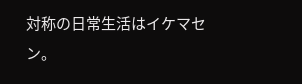対称の日常生活はイケマセン。